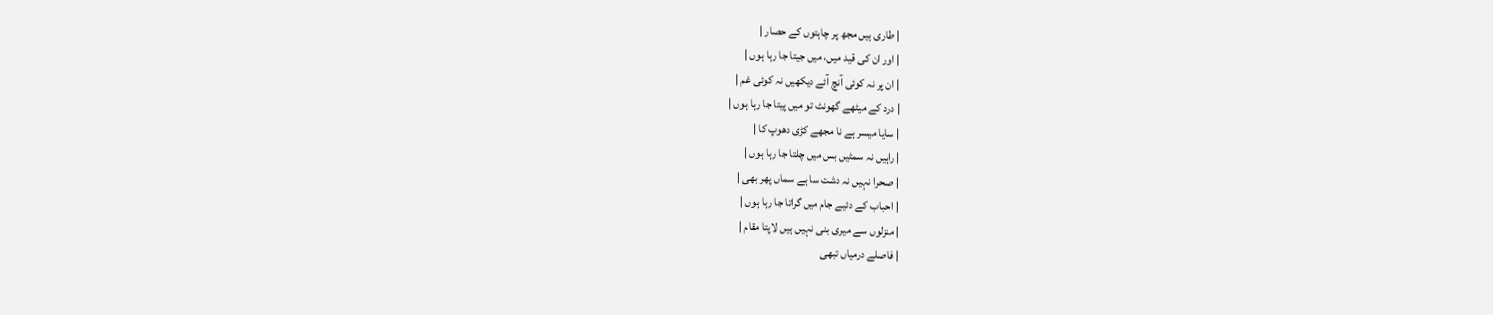| طاری ہیں مجھ پر چاہتوں کے حصار |
| اور ان کی قید میں، میں جیتا جا رہا ہوں |
| ان پر نہ کوئی آنچ آئے دیکھیں نہ کوئی غم |
| درد کے میٹھے گھونٹ تو میں پیتا جا رہا ہوں |
| سایا میسر ہے نا مجھے کڑی دھوپ کا |
| راہیں نہ سمٹیں بس میں چلتا جا رہا ہوں |
| صحرا نہیں نہ دشت سا ہے سماں پھر بھی |
| احباب کے دئیے جام میں گراتا جا رہا ہوں |
| منزلوں سے میری بنی نہیں ہیں لاپتا مقام |
| فاصلے درمیاں تبھی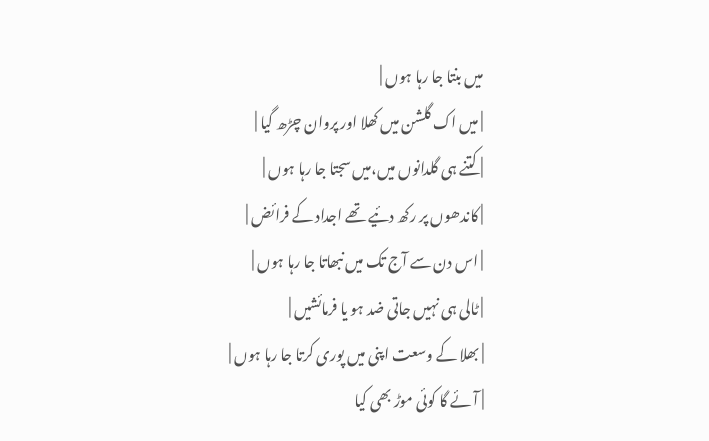میں بنتا جا رہا ہوں |
| میں اک گلشن میں کھلا اور پروان چڑھ گیا |
| کتنے ہی گلدانوں میں،میں سجتا جا رہا ہوں |
| کاندھوں پر رکھ دئیے تھے اجداد کے فرائض |
| اس دن سے آج تک میں نبھاتا جا رہا ہوں |
| ٹالی ہی نہیں جاتی ضد ہو یا فرمائشیں |
| بھلا کے وسعت اپنی میں پوری کرتا جا رہا ہوں |
| آئے گا کوئی موڑ بھی کیا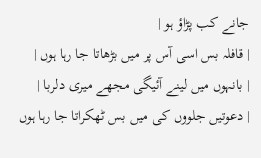جانے کب پڑاؤ ہو |
| قافلہ بس اسی آس پر میں بڑھاتا جا رہا ہوں |
| بانہوں میں لینے آئیگی مجھے میری دلربا |
| دعوتیں جلووں کی میں بس ٹھکراتا جا رہا ہوں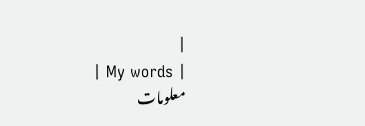|
| My words |
معلومات